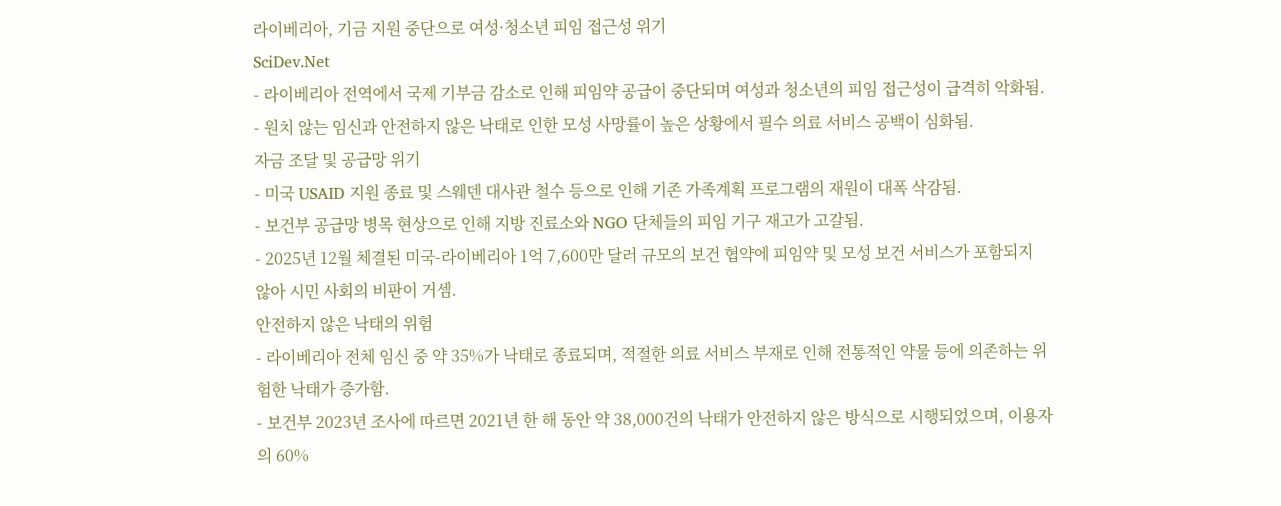라이베리아, 기금 지원 중단으로 여성·청소년 피임 접근성 위기
SciDev.Net
- 라이베리아 전역에서 국제 기부금 감소로 인해 피임약 공급이 중단되며 여성과 청소년의 피임 접근성이 급격히 악화됨.
- 원치 않는 임신과 안전하지 않은 낙태로 인한 모성 사망률이 높은 상황에서 필수 의료 서비스 공백이 심화됨.
자금 조달 및 공급망 위기
- 미국 USAID 지원 종료 및 스웨덴 대사관 철수 등으로 인해 기존 가족계획 프로그램의 재원이 대폭 삭감됨.
- 보건부 공급망 병목 현상으로 인해 지방 진료소와 NGO 단체들의 피임 기구 재고가 고갈됨.
- 2025년 12월 체결된 미국-라이베리아 1억 7,600만 달러 규모의 보건 협약에 피임약 및 모성 보건 서비스가 포함되지 않아 시민 사회의 비판이 거셈.
안전하지 않은 낙태의 위험
- 라이베리아 전체 임신 중 약 35%가 낙태로 종료되며, 적절한 의료 서비스 부재로 인해 전통적인 약물 등에 의존하는 위험한 낙태가 증가함.
- 보건부 2023년 조사에 따르면 2021년 한 해 동안 약 38,000건의 낙태가 안전하지 않은 방식으로 시행되었으며, 이용자의 60%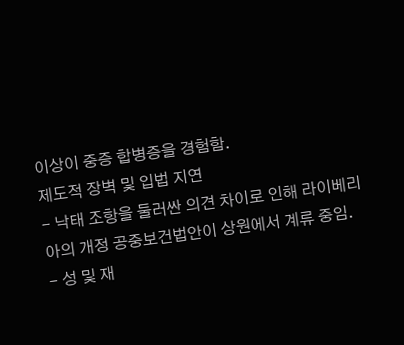이상이 중증 합병증을 경험함.
제도적 장벽 및 입법 지연
- 낙태 조항을 둘러싼 의견 차이로 인해 라이베리아의 개정 공중보건법안이 상원에서 계류 중임.
- 성 및 재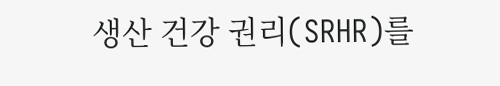생산 건강 권리(SRHR)를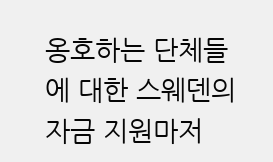옹호하는 단체들에 대한 스웨덴의 자금 지원마저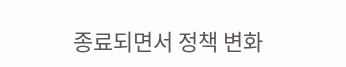종료되면서 정책 변화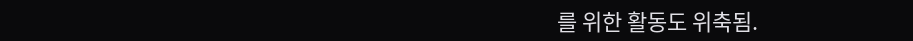를 위한 활동도 위축됨.